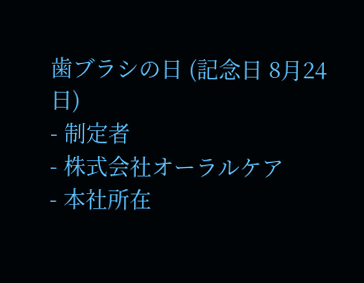歯ブラシの日 (記念日 8月24日)
- 制定者
- 株式会社オーラルケア
- 本社所在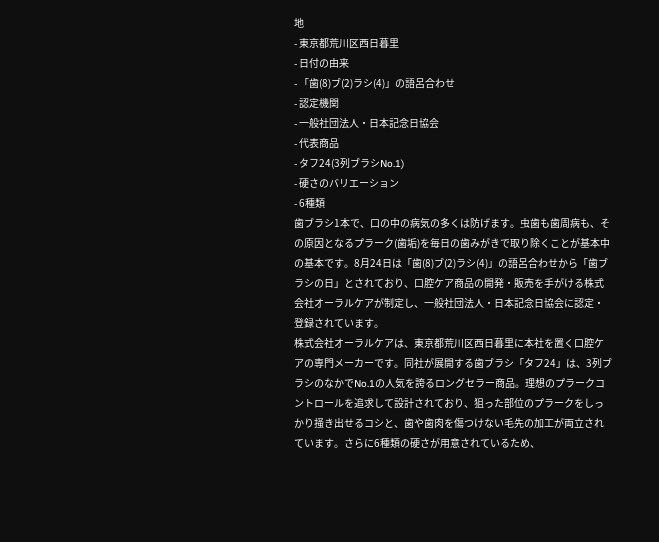地
- 東京都荒川区西日暮里
- 日付の由来
- 「歯(8)ブ(2)ラシ(4)」の語呂合わせ
- 認定機関
- 一般社団法人・日本記念日協会
- 代表商品
- タフ24(3列ブラシNo.1)
- 硬さのバリエーション
- 6種類
歯ブラシ1本で、口の中の病気の多くは防げます。虫歯も歯周病も、その原因となるプラーク(歯垢)を毎日の歯みがきで取り除くことが基本中の基本です。8月24日は「歯(8)ブ(2)ラシ(4)」の語呂合わせから「歯ブラシの日」とされており、口腔ケア商品の開発・販売を手がける株式会社オーラルケアが制定し、一般社団法人・日本記念日協会に認定・登録されています。
株式会社オーラルケアは、東京都荒川区西日暮里に本社を置く口腔ケアの専門メーカーです。同社が展開する歯ブラシ「タフ24」は、3列ブラシのなかでNo.1の人気を誇るロングセラー商品。理想のプラークコントロールを追求して設計されており、狙った部位のプラークをしっかり掻き出せるコシと、歯や歯肉を傷つけない毛先の加工が両立されています。さらに6種類の硬さが用意されているため、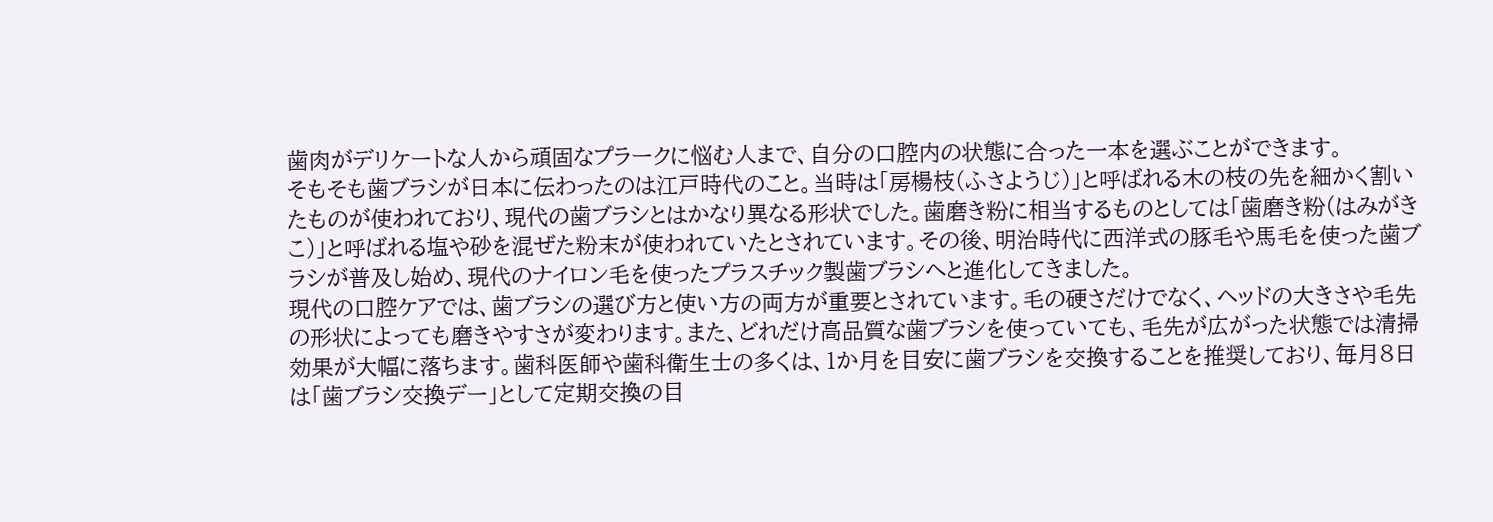歯肉がデリケートな人から頑固なプラークに悩む人まで、自分の口腔内の状態に合った一本を選ぶことができます。
そもそも歯ブラシが日本に伝わったのは江戸時代のこと。当時は「房楊枝(ふさようじ)」と呼ばれる木の枝の先を細かく割いたものが使われており、現代の歯ブラシとはかなり異なる形状でした。歯磨き粉に相当するものとしては「歯磨き粉(はみがきこ)」と呼ばれる塩や砂を混ぜた粉末が使われていたとされています。その後、明治時代に西洋式の豚毛や馬毛を使った歯ブラシが普及し始め、現代のナイロン毛を使ったプラスチック製歯ブラシへと進化してきました。
現代の口腔ケアでは、歯ブラシの選び方と使い方の両方が重要とされています。毛の硬さだけでなく、ヘッドの大きさや毛先の形状によっても磨きやすさが変わります。また、どれだけ高品質な歯ブラシを使っていても、毛先が広がった状態では清掃効果が大幅に落ちます。歯科医師や歯科衛生士の多くは、1か月を目安に歯ブラシを交換することを推奨しており、毎月8日は「歯ブラシ交換デー」として定期交換の目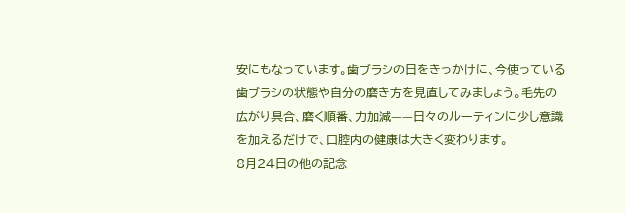安にもなっています。歯ブラシの日をきっかけに、今使っている歯ブラシの状態や自分の磨き方を見直してみましょう。毛先の広がり具合、磨く順番、力加減——日々のルーティンに少し意識を加えるだけで、口腔内の健康は大きく変わります。
8月24日の他の記念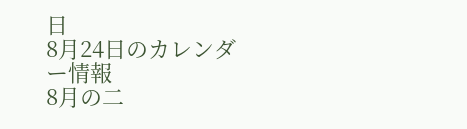日
8月24日のカレンダー情報
8月の二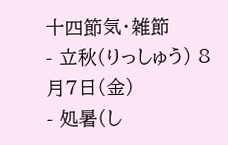十四節気・雑節
- 立秋(りっしゅう) 8月7日(金)
- 処暑(し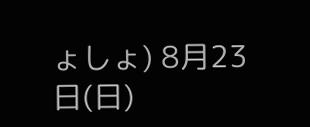ょしょ) 8月23日(日)